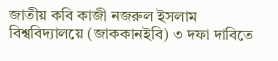জাতীয় কবি কাজী নজরুল ইসলাম বিশ্ববিদ্যালয়ে (জাককানইবি) ৩ দফা দাবিতে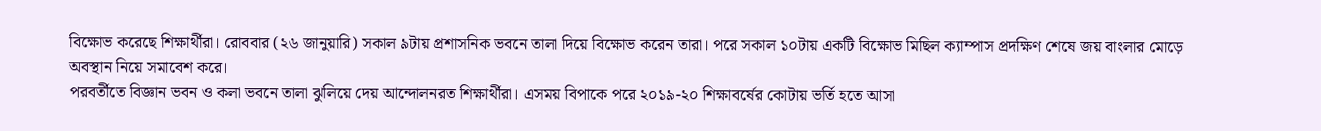বিক্ষোভ করেছে শিক্ষার্থীরা। রোববার (২৬ জানুয়ারি) সকাল ৯টায় প্রশাসনিক ভবনে তালা দিয়ে বিক্ষোভ করেন তারা। পরে সকাল ১০টায় একটি বিক্ষোভ মিছিল ক্যাম্পাস প্রদক্ষিণ শেষে জয় বাংলার মোড়ে অবস্থান নিয়ে সমাবেশ করে।
পরবর্তীতে বিজ্ঞান ভবন ও কলা ভবনে তালা ঝুলিয়ে দেয় আন্দোলনরত শিক্ষার্থীরা। এসময় বিপাকে পরে ২০১৯-২০ শিক্ষাবর্ষের কোটায় ভর্তি হতে আসা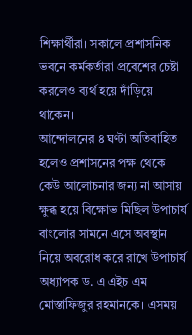শিক্ষার্থীরা। সকালে প্রশাসনিক ভবনে কর্মকর্তারা প্রবেশের চেষ্টা করলেও ব্যর্থ হয়ে দাঁড়িয়ে থাকেন।
আন্দোলনের ৪ ঘণ্টা অতিবাহিত হলেও প্রশাসনের পক্ষ থেকে কেউ আলোচনার জন্য না আসায় ক্ষুব্ধ হয়ে বিক্ষোভ মিছিল উপাচার্য বাংলোর সামনে এসে অবস্থান নিয়ে অবরোধ করে রাখে উপাচার্য অধ্যাপক ড. এ এইচ এম মোস্তাফিজুর রহমানকে। এসময়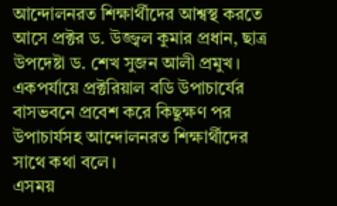আন্দোলনরত শিক্ষার্থীদের আশ্বস্থ করতে আসে প্রক্টর ড. উজ্জ্বল কুমার প্রধান, ছাত্র উপদেষ্টা ড. শেখ সুজন আলী প্রমুখ। একপর্যায়ে প্রক্টরিয়াল বডি উপাচার্যের বাসভবনে প্রবেশ করে কিছুক্ষণ পর উপাচার্যসহ আন্দোলনরত শিক্ষার্থীদের সাথে কথা বলে।
এসময়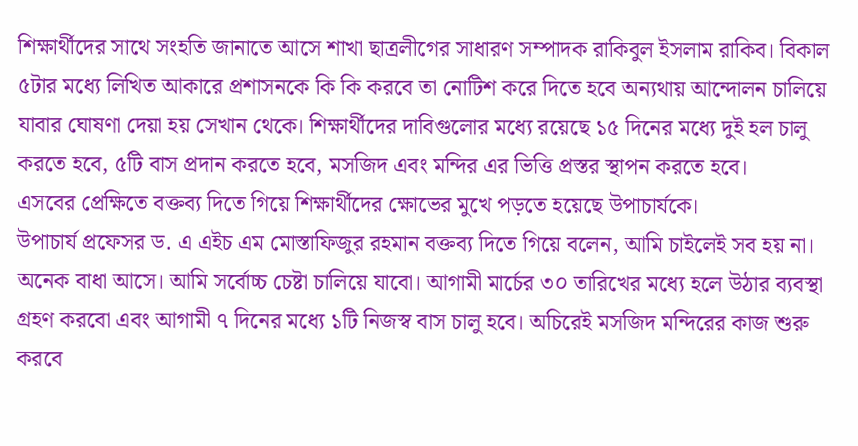শিক্ষার্থীদের সাথে সংহতি জানাতে আসে শাখা ছাত্রলীগের সাধারণ সম্পাদক রাকিবুল ইসলাম রাকিব। বিকাল ৫টার মধ্যে লিখিত আকারে প্রশাসনকে কি কি করবে তা নোটিশ করে দিতে হবে অন্যথায় আন্দোলন চালিয়ে যাবার ঘোষণা দেয়া হয় সেখান থেকে। শিক্ষার্থীদের দাবিগুলোর মধ্যে রয়েছে ১৫ দিনের মধ্যে দুই হল চালু করতে হবে, ৫টি বাস প্রদান করতে হবে, মসজিদ এবং মন্দির এর ভিত্তি প্রস্তর স্থাপন করতে হবে।
এসবের প্রেক্ষিতে বক্তব্য দিতে গিয়ে শিক্ষার্থীদের ক্ষোভের মুখে পড়তে হয়েছে উপাচার্যকে।
উপাচার্য প্রফেসর ড. এ এইচ এম মোস্তাফিজুর রহমান বক্তব্য দিতে গিয়ে বলেন, আমি চাইলেই সব হয় না। অনেক বাধা আসে। আমি সর্বোচ্চ চেষ্টা চালিয়ে যাবো। আগামী মার্চের ৩০ তারিখের মধ্যে হলে উঠার ব্যবস্থা গ্রহণ করবো এবং আগামী ৭ দিনের মধ্যে ১টি নিজস্ব বাস চালু হবে। অচিরেই মসজিদ মন্দিরের কাজ শুরু করবে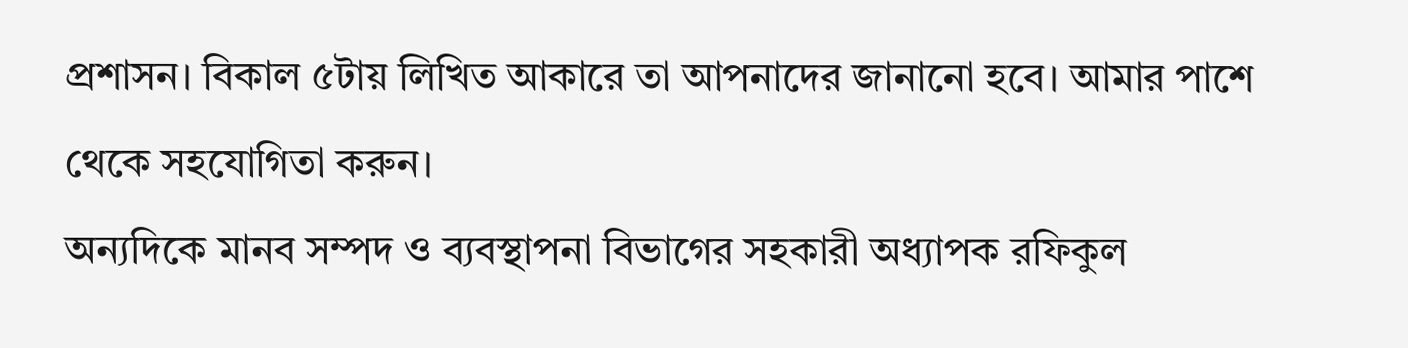প্রশাসন। বিকাল ৫টায় লিখিত আকারে তা আপনাদের জানানো হবে। আমার পাশে থেকে সহযোগিতা করুন।
অন্যদিকে মানব সম্পদ ও ব্যবস্থাপনা বিভাগের সহকারী অধ্যাপক রফিকুল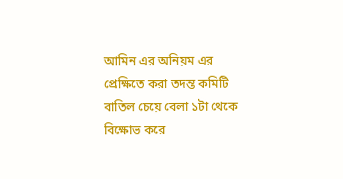আমিন এর অনিয়ম এর প্রেক্ষিতে করা তদন্ত কমিটি বাতিল চেয়ে বেলা ১টা থেকে বিক্ষোভ করে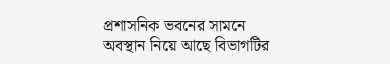প্রশাসনিক ভবনের সামনে অবস্থান নিয়ে আছে বিভাগটির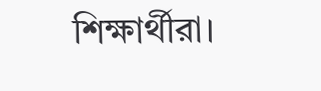শিক্ষার্থীরা।